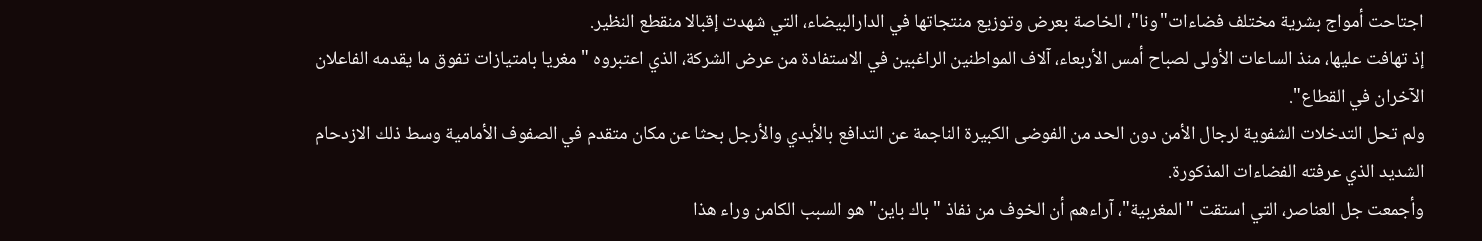اجتاحت أمواج بشرية مختلف فضاءات"ونا"، الخاصة بعرض وتوزيع منتجاتها في الدارالبيضاء، التي شهدت إقبالا منقطع النظير.
إذ تهافت عليها، منذ الساعات الأولى لصباح أمس الأربعاء، آلاف المواطنين الراغبين في الاستفادة من عرض الشركة، الذي اعتبروه "مغريا بامتيازات تفوق ما يقدمه الفاعلان الآخران في القطاع".
ولم تحل التدخلات الشفوية لرجال الأمن دون الحد من الفوضى الكبيرة الناجمة عن التدافع بالأيدي والأرجل بحثا عن مكان متقدم في الصفوف الأمامية وسط ذلك الازدحام الشديد الذي عرفته الفضاءات المذكورة.
وأجمعت جل العناصر، التي استقت "المغربية"، آراءهم أن الخوف من نفاذ "باك باين" هو السبب الكامن وراء هذا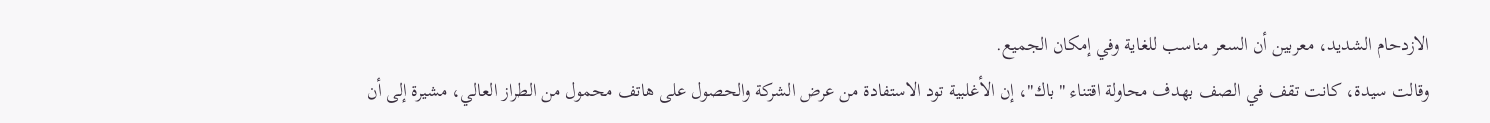الازدحام الشديد، معربين أن السعر مناسب للغاية وفي إمكان الجميع.
وقالت سيدة، كانت تقف في الصف بهدف محاولة اقتناء "باك"، إن الأغلبية تود الاستفادة من عرض الشركة والحصول على هاتف محمول من الطراز العالي، مشيرة إلى أن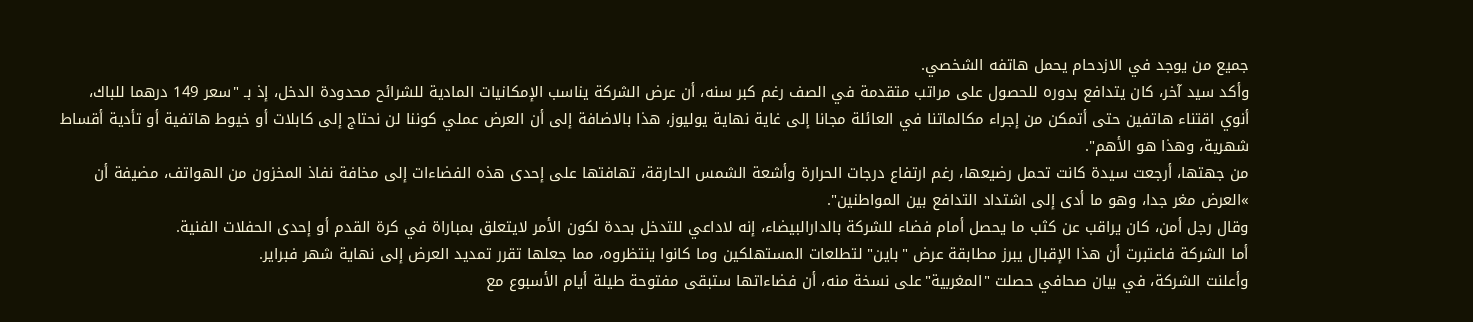جميع من يوجد في الازدحام يحمل هاتفه الشخصي.
وأكد سيد آخر، كان يتدافع بدوره للحصول على مراتب متقدمة في الصف رغم كبر سنه، أن عرض الشركة يناسب الإمكانيات المادية للشرائح محدودة الدخل، إذ بـ "سعر 149 درهما للباك، أنوي اقتناء هاتفين حتى أتمكن من إجراء مكالماتنا في العائلة مجانا إلى غاية نهاية يوليوز، هذا بالاضافة إلى أن العرض عملي كوننا لن نحتاج إلى كابلات أو خيوط هاتفية أو تأدية أقساط شهرية، وهذا هو الأهم".
من جهتها، أرجعت سيدة كانت تحمل رضيعها، رغم ارتفاع درجات الحرارة وأشعة الشمس الحارقة، تهافتها على إحدى هذه الفضاءات إلى مخافة نفاذ المخزون من الهواتف، مضيفة أن »العرض مغر جدا، وهو ما أدى إلى اشتداد التدافع بين المواطنين".
وقال رجل أمن، كان يراقب عن كثب ما يحصل أمام فضاء للشركة بالدارالبيضاء، إنه لاداعي للتدخل بحدة لكون الأمر لايتعلق بمباراة في كرة القدم أو إحدى الحفلات الفنية.
أما الشركة فاعتبرت أن هذا الإقبال يبرز مطابقة عرض "باين" لتطلعات المستهلكين وما كانوا ينتظروه، مما جعلها تقرر تمديد العرض إلى نهاية شهر فبراير.
وأعلنت الشركة، في بيان صحافي حصلت "المغربية"على نسخة منه، أن فضاءاتها ستبقى مفتوحة طيلة أيام الأسبوع مع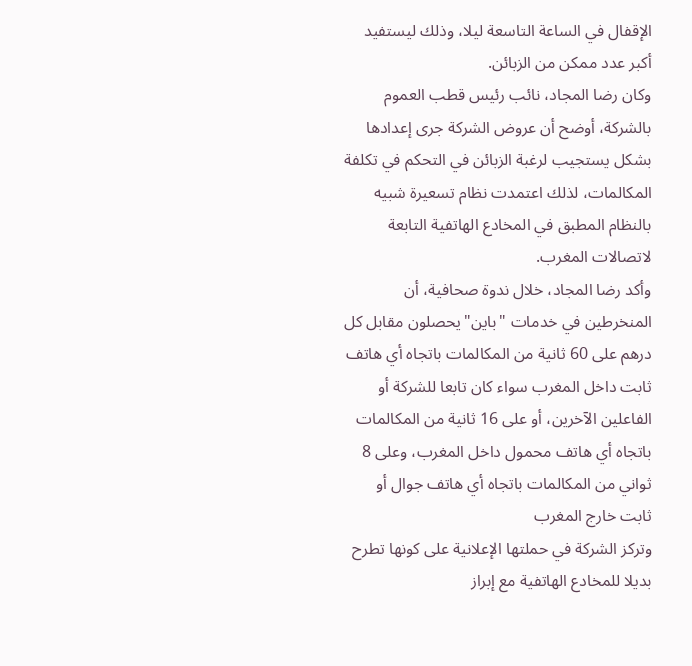الإقفال في الساعة التاسعة ليلا، وذلك ليستفيد أكبر عدد ممكن من الزبائن.
وكان رضا المجاد، نائب رئيس قطب العموم بالشركة، أوضح أن عروض الشركة جرى إعدادها بشكل يستجيب لرغبة الزبائن في التحكم في تكلفة المكالمات، لذلك اعتمدت نظام تسعيرة شبيه بالنظام المطبق في المخادع الهاتفية التابعة لاتصالات المغرب.
وأكد رضا المجاد، خلال ندوة صحافية، أن المنخرطين في خدمات "باين"يحصلون مقابل كل درهم على 60 ثانية من المكالمات باتجاه أي هاتف ثابت داخل المغرب سواء كان تابعا للشركة أو الفاعلين الآخرين، أو على 16 ثانية من المكالمات باتجاه أي هاتف محمول داخل المغرب، وعلى 8 ثواني من المكالمات باتجاه أي هاتف جوال أو ثابت خارج المغرب
وتركز الشركة في حملتها الإعلانية على كونها تطرح بديلا للمخادع الهاتفية مع إبراز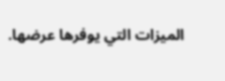الميزات التي يوفرها عرضها.